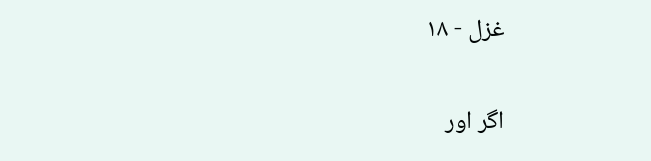غزل - ۱۸

اگر اور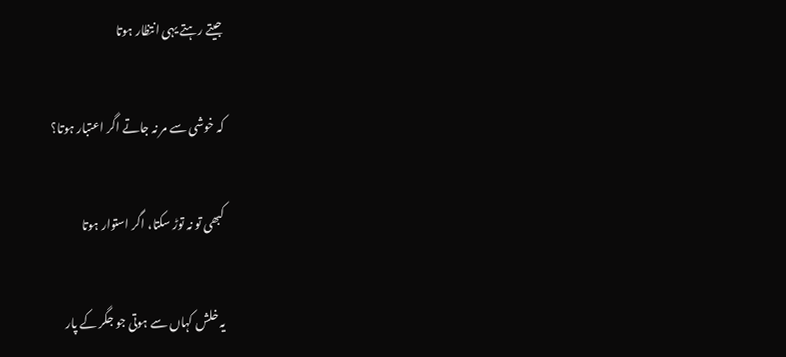جیتے رہتے یہی انتظار ہوتا

کہ خوشی سے مر نہ جاتے اگر اعتبار ہوتا؟

کبھی تو نہ توڑ سکتا، اگر استوار ہوتا

یہ خلش کہاں سے ہوتی جو جگر کے پار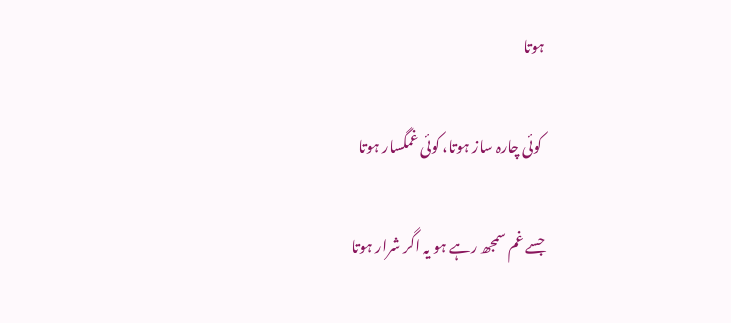ہوتا

 کوئی چارہ ساز ہوتا، کوئی غمگسار ہوتا

جسے غم سمجھ رہے ہو یہ اگر شرار ہوتا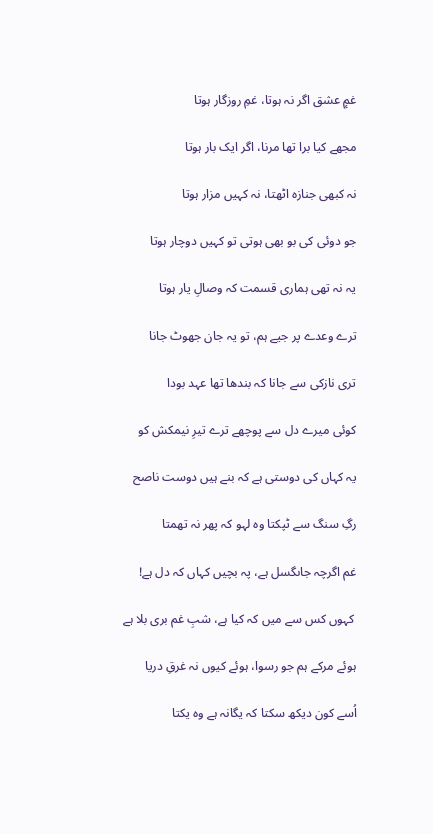غمٕ عشق اگر نہ ہوتا، غمِ روزگار ہوتا

مجھے کیا برا تھا مرنا، اگر ایک بار ہوتا

نہ کبھی جنازہ اٹھتا، نہ کہیں مزار ہوتا

جو دوئی کی بو بھی ہوتی تو کہیں دوچار ہوتا

یہ نہ تھی ہماری قسمت کہ وصالِ یار ہوتا

ترے وعدے پر جیے ہم، تو یہ جان جھوٹ جانا

تری نازکی سے جانا کہ بندھا تھا عہد بودا

کوئی میرے دل سے پوچھے ترے تیرِ نیمکش کو

یہ کہاں کی دوستی ہے کہ بنے ہیں دوست ناصح

رگِ سنگ سے ٹپکتا وہ لہو کہ پھر نہ تھمتا

غم اگرچہ جاںگسل ہے، پہ بچیں کہاں کہ دل ہے!

 کہوں کس سے میں کہ کیا ہے، شبِ غم بری بلا ہے

ہوئے مرکے ہم جو رسوا، ہوئے کیوں نہ غرقِ دریا

اُسے کون دیکھ سکتا کہ یگانہ ہے وہ یکتا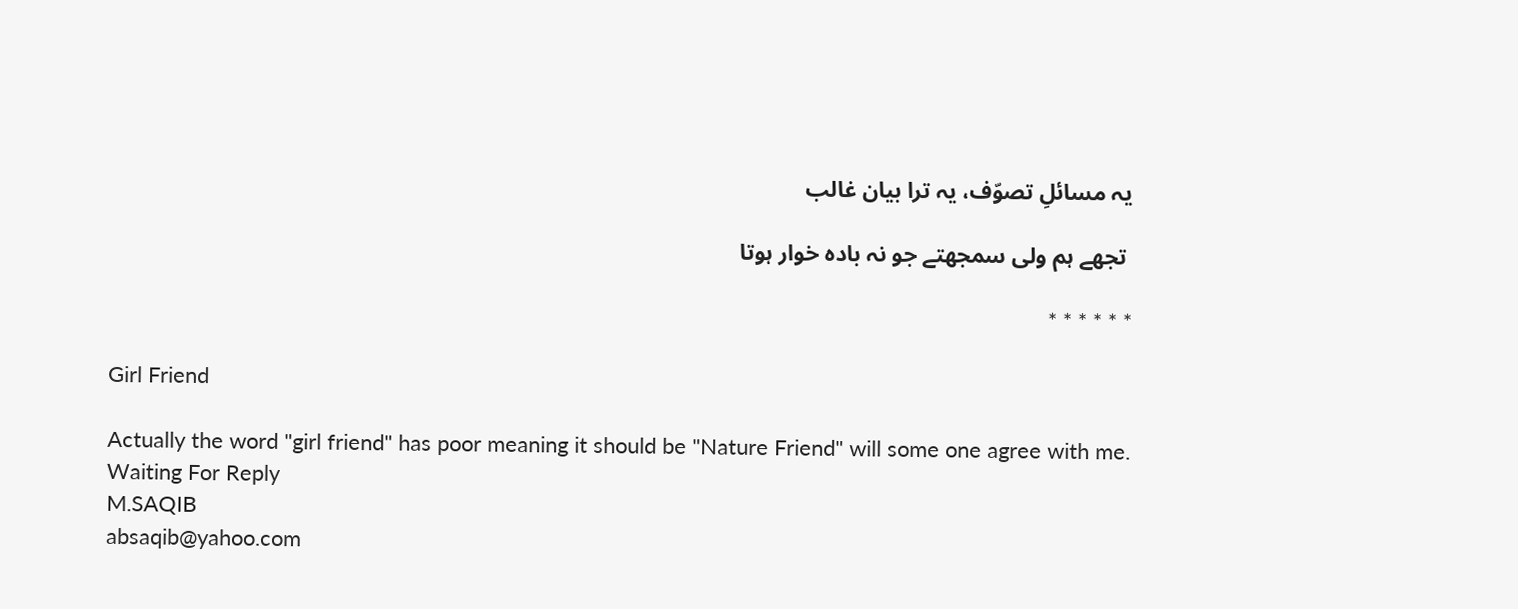یہ مسائلِ تصوّف، یہ ترا بیان غالب

 تجھے ہم ولی سمجھتے جو نہ بادہ خوار ہوتا

* * * * * *

Girl Friend

Actually the word "girl friend" has poor meaning it should be "Nature Friend" will some one agree with me.
Waiting For Reply
M.SAQIB
absaqib@yahoo.com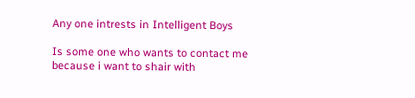Any one intrests in Intelligent Boys

Is some one who wants to contact me because i want to shair with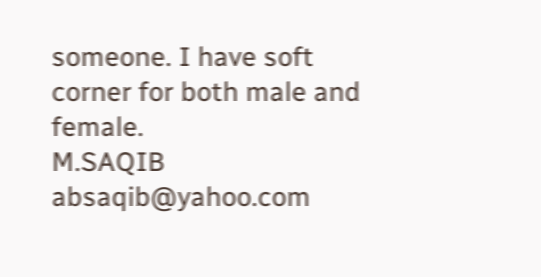someone. I have soft corner for both male and female.
M.SAQIB
absaqib@yahoo.com